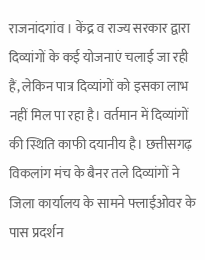राजनांदगांव । केंद्र व राज्य सरकार द्वारा दिव्यांगों के कई योजनाएं चलाई जा रही हैं, लेकिन पात्र दिव्यांगों को इसका लाभ नहीं मिल पा रहा है। वर्तमान में दिव्यांगों की स्थिति काफी दयानीय है। छत्तीसगढ़ विकलांग मंच के बैनर तले दिव्यांगों ने जिला कार्यालय के सामने फ्लाईओवर के पास प्रदर्शन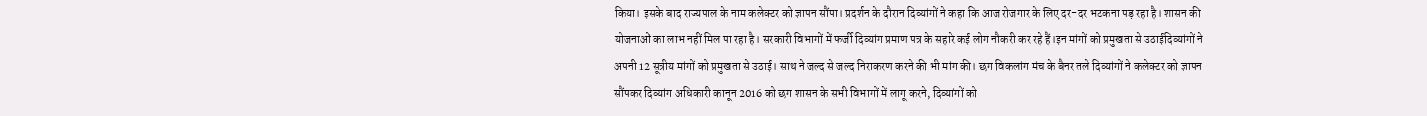किया। इसके बाद राज्यपाल के नाम कलेक्टर को ज्ञापन सौंपा। प्रदर्शन के दौरान दिव्यांगों ने कहा कि आज रोजगार के लिए दर-दर भटकना पड़ रहा है। शासन की योजनाओं का लाभ नहीं मिल पा रहा है। सरकारी विभागों में फर्जी दिव्यांग प्रमाण पत्र के सहारे कई लोग नौकरी कर रहे हैं।इन मांगों को प्रमुखता से उठाईदिव्यांगों ने अपनी 12 सूत्रीय मांगों को प्रमुखता से उठाई। साथ ने जल्द से जल्द निराकरण करने की भी मांग की। छग विकलांग मंच के बैनर तले दिव्यांगों ने कलेक्टर को ज्ञापन सौंपकर दिव्यांग अधिकारी कानून 2016 को छग शासन के सभी विभागों में लागू करने, दिव्यांगों को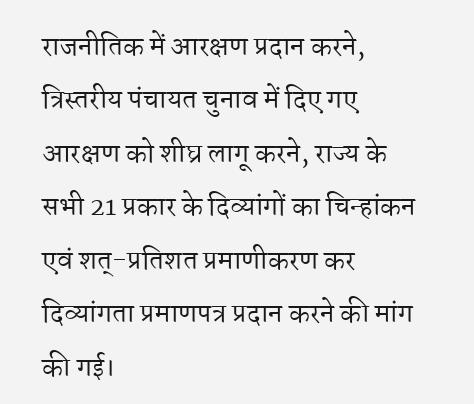राजनीतिक में आरक्षण प्रदान करने, त्रिस्तरीय पंचायत चुनाव में दिए गए आरक्षण को शीघ्र लागू करने, राज्य के सभी 21 प्रकार के दिव्यांगों का चिन्हांकन एवं शत्-प्रतिशत प्रमाणीकरण कर दिव्यांगता प्रमाणपत्र प्रदान करने की मांग की गई।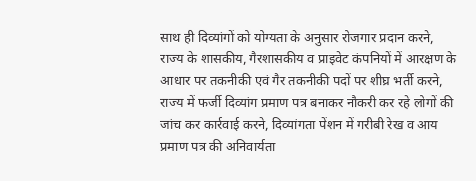साथ ही दिव्यांगों को योग्यता के अनुसार रोजगार प्रदान करने, राज्य के शासकीय, गैरशासकीय व प्राइवेट कंपनियों में आरक्षण के आधार पर तकनीकी एवं गैर तकनीकी पदों पर शीघ्र भर्ती करने, राज्य में फर्जी दिव्यांग प्रमाण पत्र बनाकर नौकरी कर रहे लोगों की जांच कर कार्रवाई करने, दिव्यांगता पेंशन में गरीबी रेख व आय प्रमाण पत्र की अनिवार्यता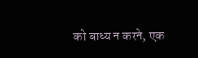को बाध्य न करने, एक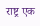राष्ट्र एक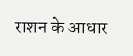राशन के आधार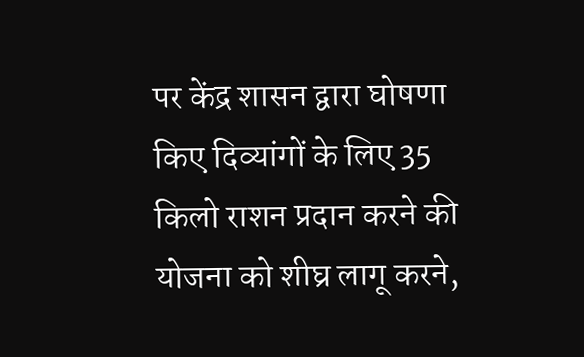पर केंद्र शासन द्वारा घोषणा किए दिव्यांगों के लिए 35 किलो राशन प्रदान करने की योजना को शीघ्र लागू करने,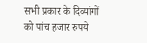सभी प्रकार के दिव्यांगों को पांच हजार रुपये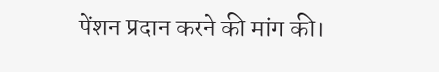पेंशन प्रदान करने की मांग की।